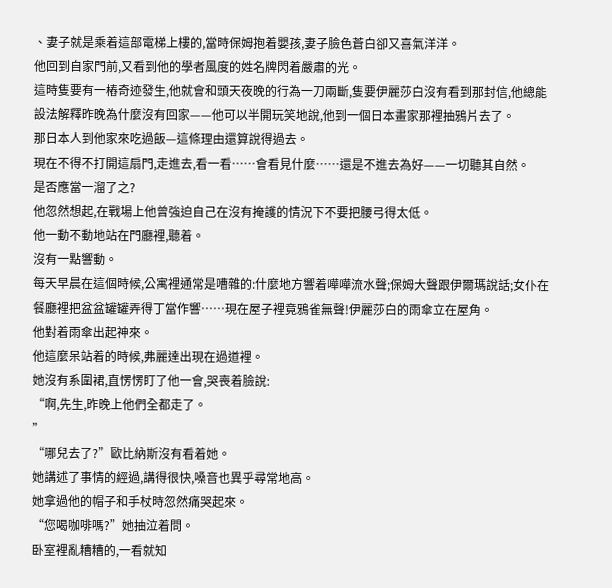、妻子就是乘着這部電梯上樓的,當時保姆抱着嬰孩,妻子臉色蒼白卻又喜氣洋洋。
他回到自家門前,又看到他的學者風度的姓名牌閃着嚴肅的光。
這時隻要有一樁奇迹發生,他就會和頭天夜晚的行為一刀兩斷,隻要伊麗莎白沒有看到那封信,他總能設法解釋昨晚為什麼沒有回家——他可以半開玩笑地說,他到一個日本畫家那裡抽鴉片去了。
那日本人到他家來吃過飯—這條理由還算說得過去。
現在不得不打開這扇門,走進去,看一看……會看見什麼……還是不進去為好——一切聽其自然。
是否應當一溜了之?
他忽然想起,在戰場上他曾強迫自己在沒有掩護的情況下不要把腰弓得太低。
他一動不動地站在門廳裡,聽着。
沒有一點響動。
每天早晨在這個時候,公寓裡通常是嘈雜的:什麼地方響着嘩嘩流水聲;保姆大聲跟伊爾瑪說話;女仆在餐廳裡把盆盆罐罐弄得丁當作響……現在屋子裡竟鴉雀無聲!伊麗莎白的雨傘立在屋角。
他對着雨傘出起神來。
他這麼呆站着的時候,弗麗達出現在過道裡。
她沒有系圍裙,直愣愣盯了他一會,哭喪着臉說:
“啊,先生,昨晚上他們全都走了。
”
“哪兒去了?”歐比納斯沒有看着她。
她講述了事情的經過,講得很快,嗓音也異乎尋常地高。
她拿過他的帽子和手杖時忽然痛哭起來。
“您喝咖啡嗎?”她抽泣着問。
卧室裡亂糟糟的,一看就知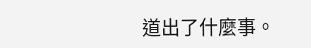道出了什麼事。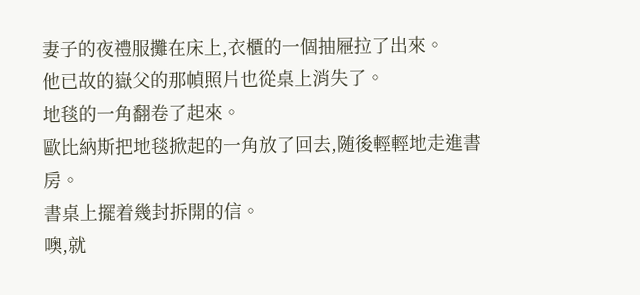妻子的夜禮服攤在床上,衣櫃的一個抽屜拉了出來。
他已故的嶽父的那幀照片也從桌上消失了。
地毯的一角翻卷了起來。
歐比納斯把地毯掀起的一角放了回去,随後輕輕地走進書房。
書桌上擺着幾封拆開的信。
噢,就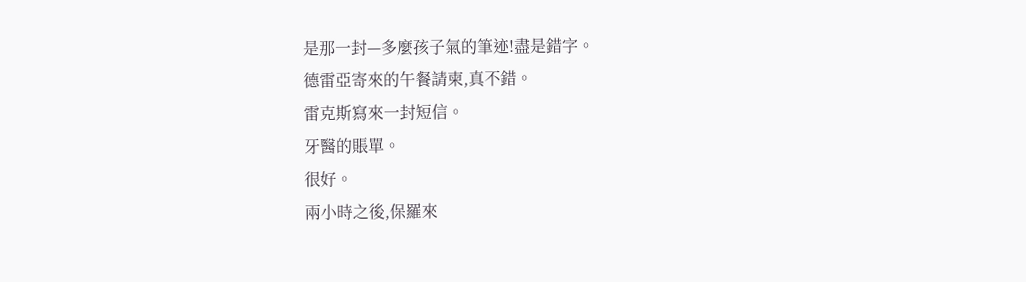是那一封—多麼孩子氣的筆迹!盡是錯字。
德雷亞寄來的午餐請柬,真不錯。
雷克斯寫來一封短信。
牙醫的賬單。
很好。
兩小時之後,保羅來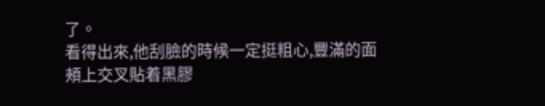了。
看得出來,他刮臉的時候一定挺粗心,豐滿的面頰上交叉貼着黑膠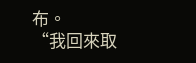布。
“我回來取